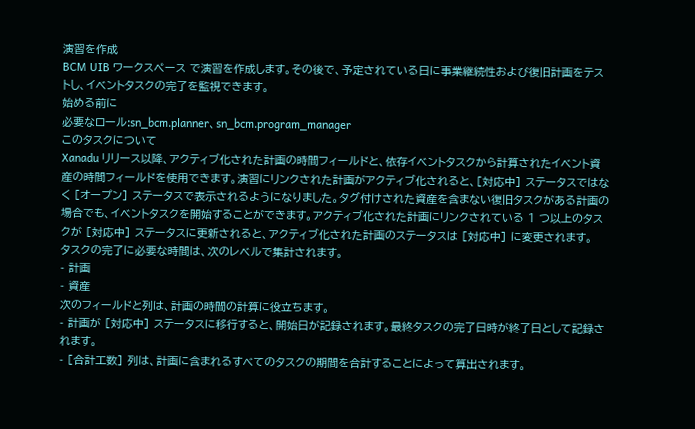演習を作成
BCM UIB ワークスペース で演習を作成します。その後で、予定されている日に事業継続性および復旧計画をテストし、イベントタスクの完了を監視できます。
始める前に
必要なロール:sn_bcm.planner、sn_bcm.program_manager
このタスクについて
Xanadu リリース以降、アクティブ化された計画の時間フィールドと、依存イベントタスクから計算されたイベント資産の時間フィールドを使用できます。演習にリンクされた計画がアクティブ化されると、[対応中] ステータスではなく [オープン] ステータスで表示されるようになりました。タグ付けされた資産を含まない復旧タスクがある計画の場合でも、イベントタスクを開始することができます。アクティブ化された計画にリンクされている 1 つ以上のタスクが [対応中] ステータスに更新されると、アクティブ化された計画のステータスは [対応中] に変更されます。
タスクの完了に必要な時間は、次のレベルで集計されます。
- 計画
- 資産
次のフィールドと列は、計画の時間の計算に役立ちます。
- 計画が [対応中] ステータスに移行すると、開始日が記録されます。最終タスクの完了日時が終了日として記録されます。
- [合計工数] 列は、計画に含まれるすべてのタスクの期間を合計することによって算出されます。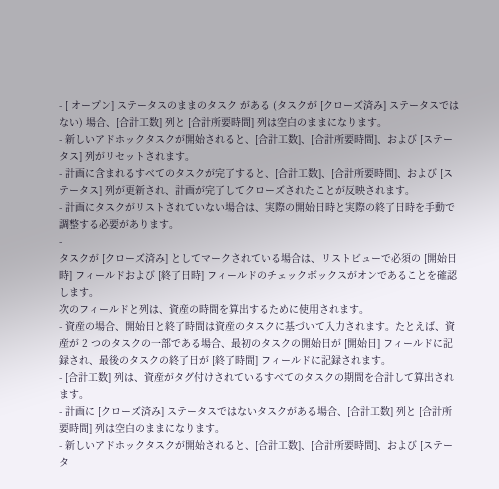- [ オープン] ステータスのままのタスク がある (タスクが [クローズ済み] ステータスではない) 場合、[合計工数] 列と [合計所要時間] 列は空白のままになります。
- 新しいアドホックタスクが開始されると、[合計工数]、[合計所要時間]、および [ステータス] 列がリセットされます。
- 計画に含まれるすべてのタスクが完了すると、[合計工数]、[合計所要時間]、および [ステータス] 列が更新され、計画が完了してクローズされたことが反映されます。
- 計画にタスクがリストされていない場合は、実際の開始日時と実際の終了日時を手動で調整する必要があります。
-
タスクが [クローズ済み] としてマークされている場合は、リストビューで必須の [開始日時] フィールドおよび [終了日時] フィールドのチェックボックスがオンであることを確認します。
次のフィールドと列は、資産の時間を算出するために使用されます。
- 資産の場合、開始日と終了時間は資産のタスクに基づいて入力されます。たとえば、資産が 2 つのタスクの一部である場合、最初のタスクの開始日が [開始日] フィールドに記録され、最後のタスクの終了日が [終了時間] フィールドに記録されます。
- [合計工数] 列は、資産がタグ付けされているすべてのタスクの期間を合計して算出されます。
- 計画に [クローズ済み] ステータスではないタスクがある場合、[合計工数] 列と [合計所要時間] 列は空白のままになります。
- 新しいアドホックタスクが開始されると、[合計工数]、[合計所要時間]、および [ステータ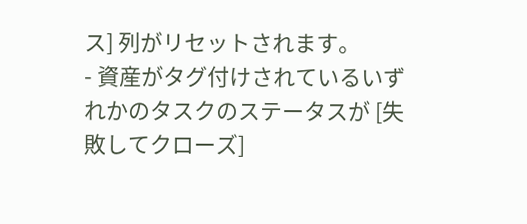ス] 列がリセットされます。
- 資産がタグ付けされているいずれかのタスクのステータスが [失敗してクローズ]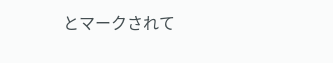とマークされて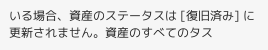いる場合、資産のステータスは [復旧済み] に更新されません。資産のすべてのタス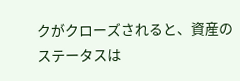クがクローズされると、資産のステータスは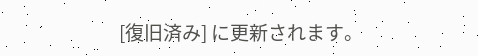[復旧済み] に更新されます。